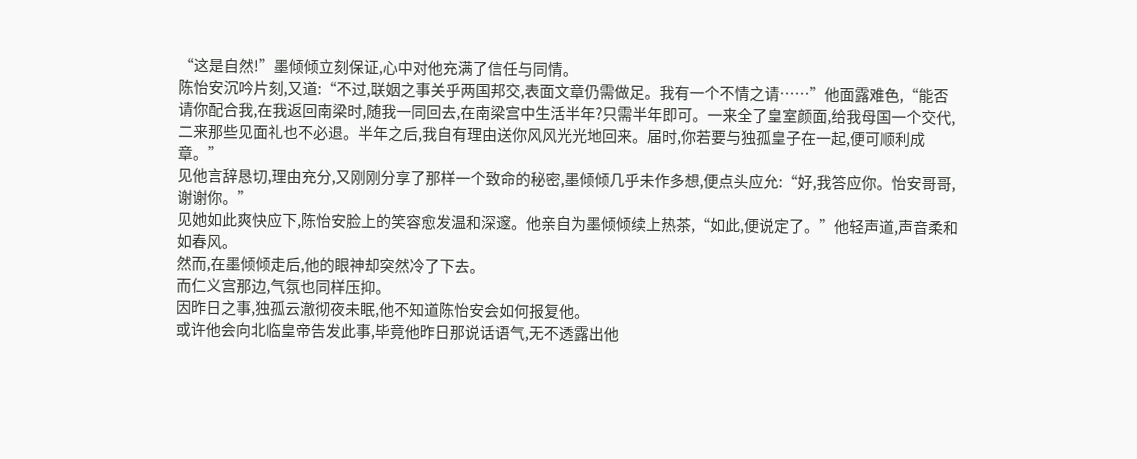“这是自然!”墨倾倾立刻保证,心中对他充满了信任与同情。
陈怡安沉吟片刻,又道:“不过,联姻之事关乎两国邦交,表面文章仍需做足。我有一个不情之请……”他面露难色,“能否请你配合我,在我返回南梁时,随我一同回去,在南梁宫中生活半年?只需半年即可。一来全了皇室颜面,给我母国一个交代,二来那些见面礼也不必退。半年之后,我自有理由送你风风光光地回来。届时,你若要与独孤皇子在一起,便可顺利成章。”
见他言辞恳切,理由充分,又刚刚分享了那样一个致命的秘密,墨倾倾几乎未作多想,便点头应允:“好,我答应你。怡安哥哥,谢谢你。”
见她如此爽快应下,陈怡安脸上的笑容愈发温和深邃。他亲自为墨倾倾续上热茶,“如此,便说定了。”他轻声道,声音柔和如春风。
然而,在墨倾倾走后,他的眼神却突然冷了下去。
而仁义宫那边,气氛也同样压抑。
因昨日之事,独孤云澈彻夜未眠,他不知道陈怡安会如何报复他。
或许他会向北临皇帝告发此事,毕竟他昨日那说话语气,无不透露出他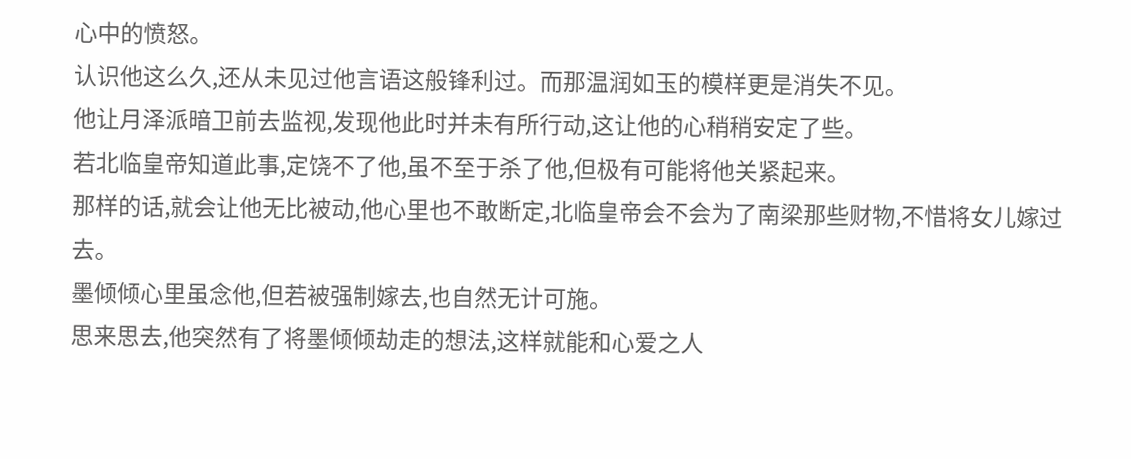心中的愤怒。
认识他这么久,还从未见过他言语这般锋利过。而那温润如玉的模样更是消失不见。
他让月泽派暗卫前去监视,发现他此时并未有所行动,这让他的心稍稍安定了些。
若北临皇帝知道此事,定饶不了他,虽不至于杀了他,但极有可能将他关紧起来。
那样的话,就会让他无比被动,他心里也不敢断定,北临皇帝会不会为了南梁那些财物,不惜将女儿嫁过去。
墨倾倾心里虽念他,但若被强制嫁去,也自然无计可施。
思来思去,他突然有了将墨倾倾劫走的想法,这样就能和心爱之人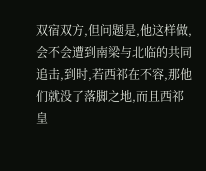双宿双方,但问题是,他这样做,会不会遭到南梁与北临的共同追击,到时,若西祁在不容,那他们就没了落脚之地,而且西祁皇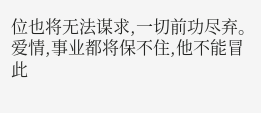位也将无法谋求,一切前功尽弃。
爱情,事业都将保不住,他不能冒此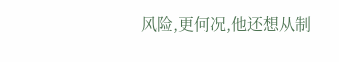风险,更何况,他还想从制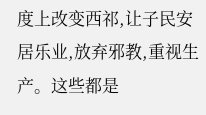度上改变西祁,让子民安居乐业,放弃邪教,重视生产。这些都是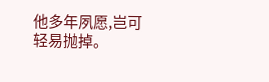他多年夙愿,岂可轻易抛掉。